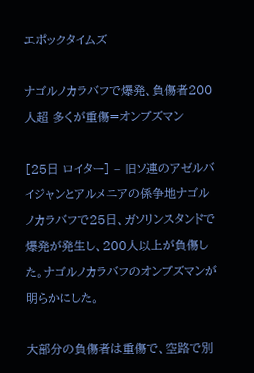エポックタイムズ

ナゴルノカラバフで爆発、負傷者200人超 多くが重傷=オンブズマン

[25日 ロイター] – 旧ソ連のアゼルバイジャンとアルメニアの係争地ナゴルノカラバフで25日、ガソリンスタンドで爆発が発生し、200人以上が負傷した。ナゴルノカラバフのオンブズマンが明らかにした。

大部分の負傷者は重傷で、空路で別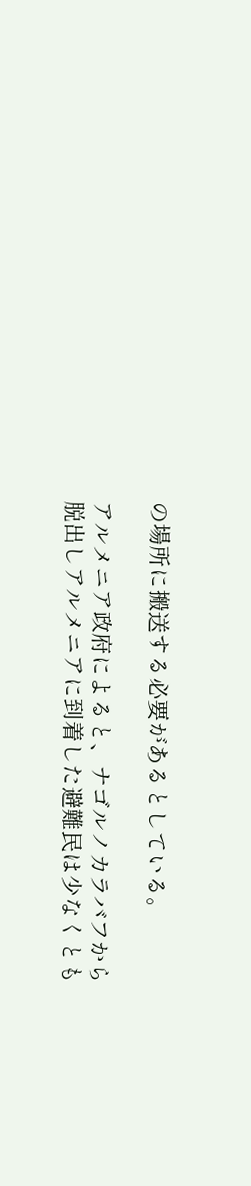の場所に搬送する必要があるとしている。

アルメニア政府によると、ナゴルノカラバフから脱出しアルメニアに到着した避難民は少なくとも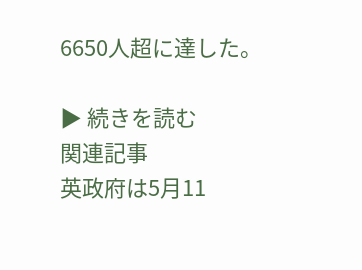6650人超に達した。

▶ 続きを読む
関連記事
英政府は5月11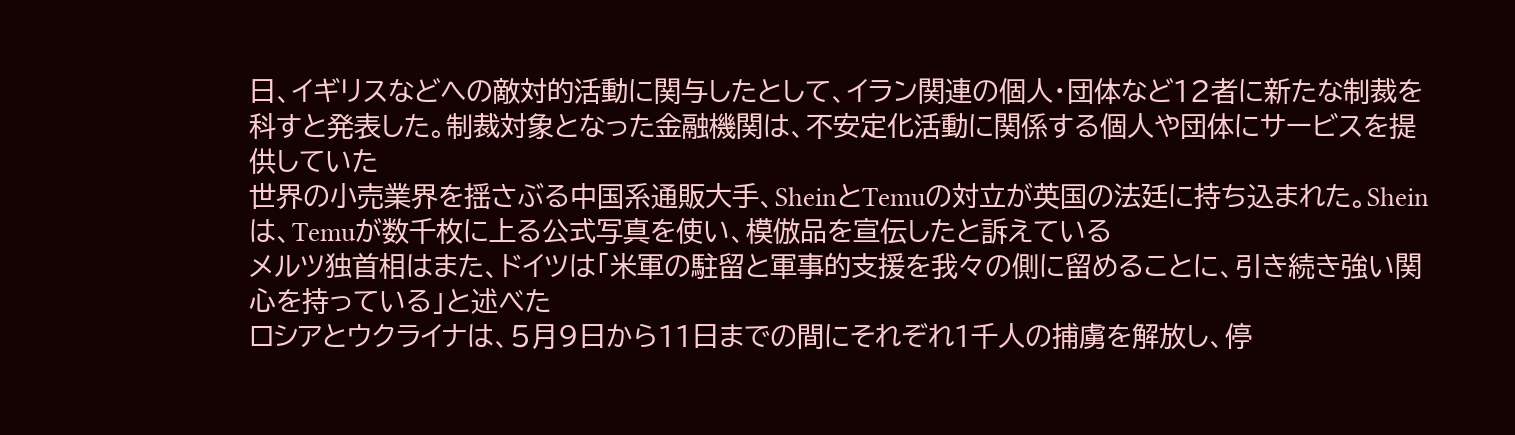日、イギリスなどへの敵対的活動に関与したとして、イラン関連の個人・団体など12者に新たな制裁を科すと発表した。制裁対象となった金融機関は、不安定化活動に関係する個人や団体にサービスを提供していた
世界の小売業界を揺さぶる中国系通販大手、SheinとTemuの対立が英国の法廷に持ち込まれた。Sheinは、Temuが数千枚に上る公式写真を使い、模倣品を宣伝したと訴えている
メルツ独首相はまた、ドイツは「米軍の駐留と軍事的支援を我々の側に留めることに、引き続き強い関心を持っている」と述べた
ロシアとウクライナは、5月9日から11日までの間にそれぞれ1千人の捕虜を解放し、停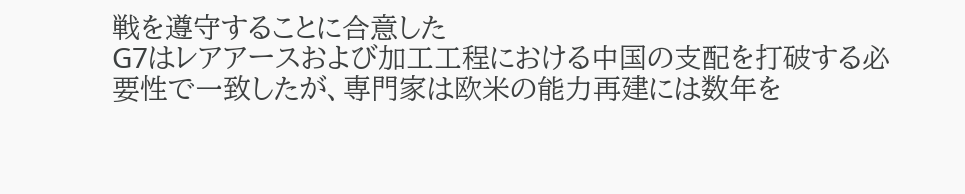戦を遵守することに合意した
G7はレアアースおよび加工工程における中国の支配を打破する必要性で一致したが、専門家は欧米の能力再建には数年を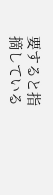要すると指摘している